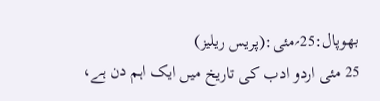بھوپال:25؍مئی:(پریس ریلیز)
25 مئی اردو ادب کی تاریخ میں ایک اہم دن ہے،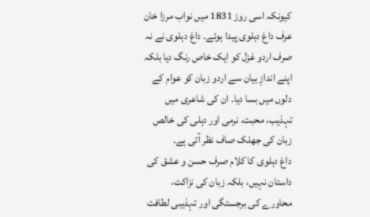کیونکہ اسی روز 1831 میں نواب مرزا خان عرف داغ دہلوی پیدا ہوئے۔ داغ دہلوی نے نہ صرف اردو غزل کو ایک خاص رنگ دیا بلکہ اپنے اندازِ بیان سے اردو زبان کو عوام کے دلوں میں بسا دیا۔ ان کی شاعری میں تہذیب، محبت، نرمی اور دہلی کی خالص زبان کی جھلک صاف نظر آتی ہے۔
داغ دہلوی کا کلام صرف حسن و عشق کی داستان نہیں، بلکہ زبان کی نزاکت، محاورے کی برجستگی اور تہذیبی لطافت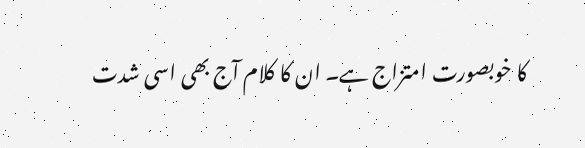کا خوبصورت امتزاج ہے۔ ان کا کلام آج بھی اسی شدت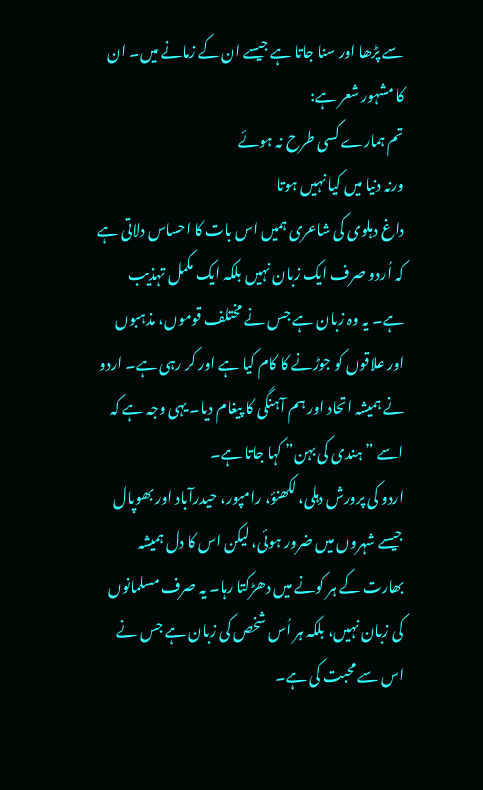سے پڑھا اور سنا جاتا ہے جیسے ان کے زمانے میں۔ ان کا مشہور شعر ہے:
تم ہمارے کسی طرح نہ ہوئے
ورنہ دنیا میں کیا نہیں ہوتا
داغ دہلوی کی شاعری ہمیں اس بات کا احساس دلاتی ہے کہ اُردو صرف ایک زبان نہیں بلکہ ایک مکمل تہذیب ہے۔ یہ وہ زبان ہے جس نے مختلف قوموں، مذہبوں اور علاقوں کو جوڑنے کا کام کیا ہے اور کر رہی ہے۔ اردو نے ہمیشہ اتحاد اور ہم آہنگی کا پیغام دیا۔ یہی وجہ ہے کہ اسے ”ہندی کی بہن” کہا جاتا ہے۔
اردو کی پرورش دہلی، لکھنؤ، رامپور، حیدرآباد اور بھوپال جیسے شہروں میں ضرور ہوئی، لیکن اس کا دل ہمیشہ بھارت کے ہر کونے میں دھڑکتا رہا۔ یہ صرف مسلمانوں کی زبان نہیں، بلکہ ہر اُس شخص کی زبان ہے جس نے اس سے محبت کی ہے۔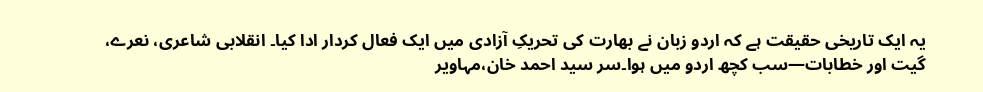یہ ایک تاریخی حقیقت ہے کہ اردو زبان نے بھارت کی تحریکِ آزادی میں ایک فعال کردار ادا کیا۔ انقلابی شاعری، نعرے، گیت اور خطابات—سب کچھ اردو میں ہوا۔سر سید احمد خان،مہاویر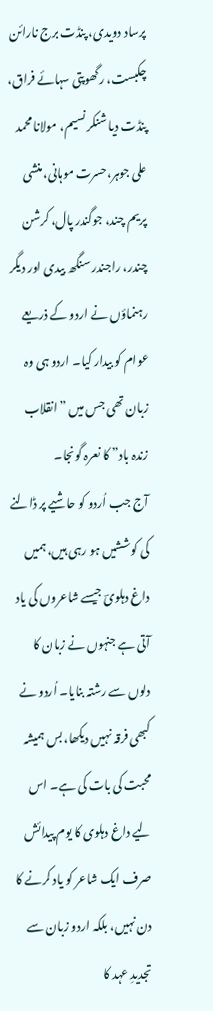پرساد دویدی، پنڈت برج نارائن چکبست، رگھوپتی سہائے فراق، پنڈت دیا شنکر نسیم، مولانا محمد علی جوہر،حسرت موہانی، منشی پریم چند، جوگندر پال، کرشن چندر، راجندر سنگھ بیدی اور دیگر رہنماؤں نے اردو کے ذریعے عوام کو بیدار کیا۔ اردو ہی وہ زبان تھی جس میں ”انقلاب زندہ باد” کا نعرہ گونجا۔
آج جب اُردو کو حاشیے پر ڈالنے کی کوششیں ہو رہی ہیں، ہمیں داغ دہلویؔ جیسے شاعروں کی یاد آتی ہے جنہوں نے زبان کا دلوں سے رشتہ بنایا۔ اُردو نے کبھی فرقہ نہیں دیکھا، بس ہمیشہ محبت کی بات کی ہے۔ اس لیے داغ دہلوی کا یوم پیدائش صرف ایک شاعر کو یاد کرنے کا دن نہیں، بلکہ اردو زبان سے تجدیدِ عہد کا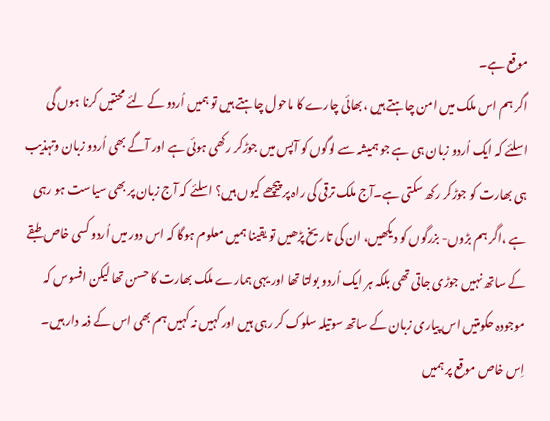موقع ہے۔
اگر ہم اس ملک میں امن چاہتے ہیں ،بھائی چارے کا ماحول چاہتے ہیں تو ہمیں اُردو کے لئے محنتیں کرنا ہوں گی اسلئے کہ ایک اُردو زبان ہی ہے جو ہمیشہ سے لوگوں کو آپس میں جوڑکر رکھی ہوئی ہے اور آگے بھی اُردو زبان وتہذیب ہی بھارت کو جوڑکر رکھ سکتی ہے۔آج ملک ترقی کی راہ پر پیچھے کیوں ہیں؟ اسلئے کہ آج زبان پر بھی سیاست ہو رہی ہے ،اگر ہم بڑوں- بزرگوں کو دیکھیں، ان کی تاریخ پڑھیں تو یقینا ہمیں معلوم ہوگا کہ اس دور میں اُردو کسی خاص طبقے کے ساتھ نہیں جوڑی جاتی تھی بلکہ ہر ایک اُردو بولتا تھا اور یہی ہمارے ملک بھارت کا حسن تھا لیکن افسوس کہ موجودہ حکومتیں اس پیاری زبان کے ساتھ سوتیلہ سلوک کر رہی ہیں اور کہیں نہ کہیں ہم بھی اس کے ذمہ دار ہیں۔
اِس خاص موقع پر ہمیں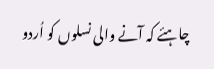چاہئے کہ آنے والی نسلوں کو اُردو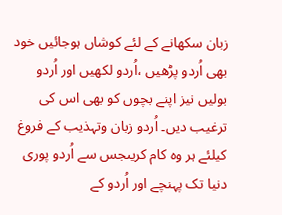زبان سکھانے کے لئے کوشاں ہوجائیں خود بھی اُردو پڑھیں ،اُردو لکھیں اور اُردو بولیں نیز اپنے بچوں کو بھی اس کی ترغیب دیں۔ اُردو زبان وتہذیب کے فروغ کیلئے ہر وہ کام کریںجس سے اُردو پوری دنیا تک پہنچے اور اُردو کے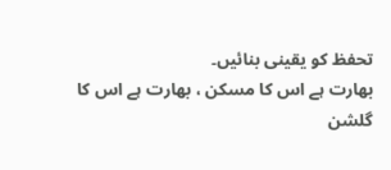تحفظ کو یقینی بنائیں۔
بھارت ہے اس کا مسکن ، بھارت ہے اس کا گلشن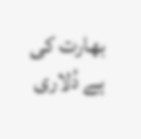بھارت کی ہے دُلاری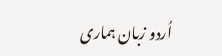اُردو زبان ہماری